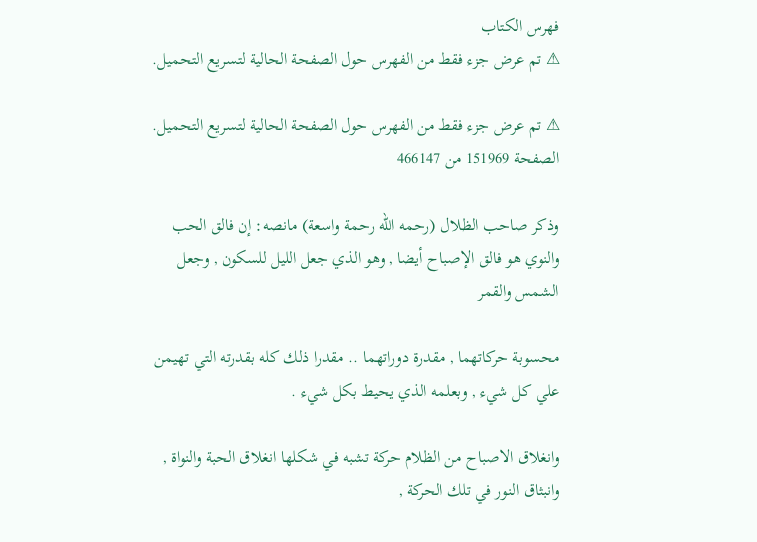فهرس الكتاب
⚠ تم عرض جزء فقط من الفهرس حول الصفحة الحالية لتسريع التحميل.

⚠ تم عرض جزء فقط من الفهرس حول الصفحة الحالية لتسريع التحميل.
الصفحة 151969 من 466147

وذكر صاحب الظلال (رحمه الله رحمة واسعة) مانصه: إن فالق الحب والنوي هو فالق الإصباح أيضا , وهو الذي جعل الليل للسكون , وجعل الشمس والقمر

محسوبة حركاتهما , مقدرة دوراتهما .. مقدرا ذلك كله بقدرته التي تهيمن علي كل شيء , وبعلمه الذي يحيط بكل شيء .

وانغلاق الاصباح من الظلام حركة تشبه في شكلها انغلاق الحبة والنواة , وانبثاق النور في تلك الحركة ,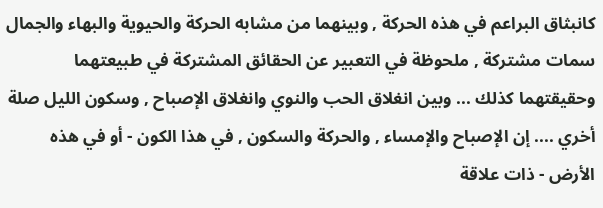كانبثاق البراعم في هذه الحركة , وبينهما من مشابه الحركة والحيوية والبهاء والجمال سمات مشتركة , ملحوظة في التعبير عن الحقائق المشتركة في طبيعتهما وحقيقتهما كذلك ... وبين انغلاق الحب والنوي وانغلاق الإصباح , وسكون الليل صلة أخري .... إن الإصباح والإمساء , والحركة والسكون , في هذا الكون - أو في هذه الأرض - ذات علاقة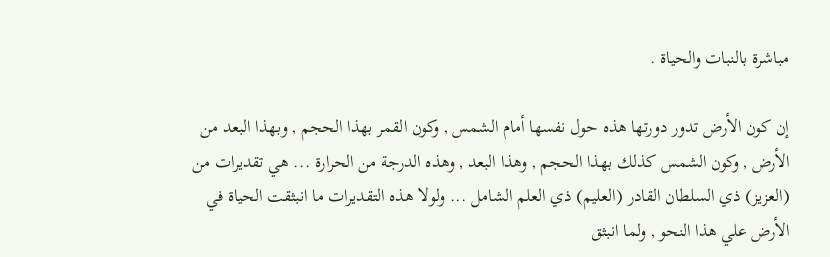مباشرة بالنبات والحياة .

إن كون الأرض تدور دورتها هذه حول نفسها أمام الشمس , وكون القمر بهذا الحجم , وبهذا البعد من الأرض , وكون الشمس كذلك بهذا الحجم , وهذا البعد , وهذه الدرجة من الحرارة ... هي تقديرات من (العزيز) ذي السلطان القادر (العليم) ذي العلم الشامل ... ولولا هذه التقديرات ما انبثقت الحياة في الأرض علي هذا النحو , ولما انبثق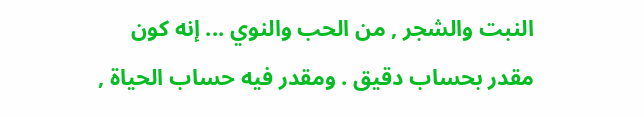النبت والشجر , من الحب والنوي ... إنه كون مقدر بحساب دقيق . ومقدر فيه حساب الحياة ,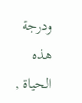ودرجة هذه الحياة ,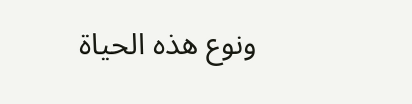ونوع هذه الحياة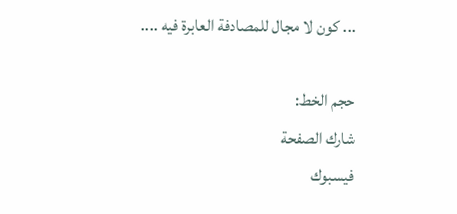... كون لا مجال للمصادفة العابرة فيه ....

حجم الخط:
شارك الصفحة
فيسبوك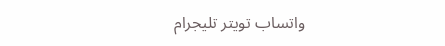واتساب تويتر تليجرام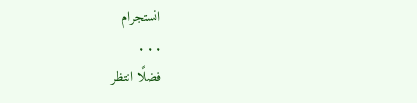انستجرام
. . .
فضلًا انتظر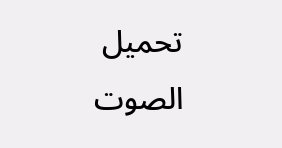تحميل الصوت